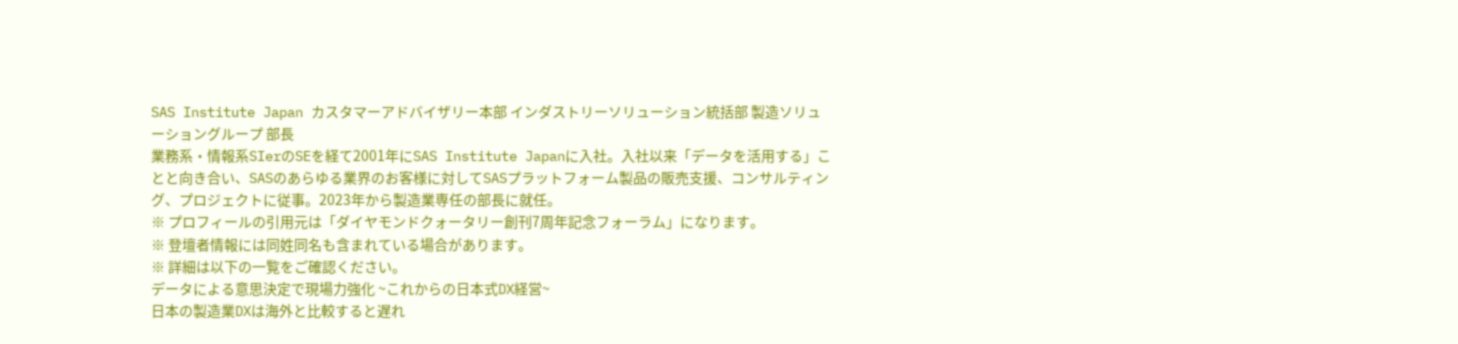SAS Institute Japan カスタマーアドバイザリー本部 インダストリーソリューション統括部 製造ソリューショングループ 部長
業務系・情報系SIerのSEを経て2001年にSAS Institute Japanに入社。入社以来「データを活用する」ことと向き合い、SASのあらゆる業界のお客様に対してSASプラットフォーム製品の販売支援、コンサルティング、プロジェクトに従事。2023年から製造業専任の部長に就任。
※ プロフィールの引用元は「ダイヤモンドクォータリー創刊7周年記念フォーラム」になります。
※ 登壇者情報には同姓同名も含まれている場合があります。
※ 詳細は以下の一覧をご確認ください。
データによる意思決定で現場力強化 ~これからの日本式DX経営~
日本の製造業DXは海外と比較すると遅れ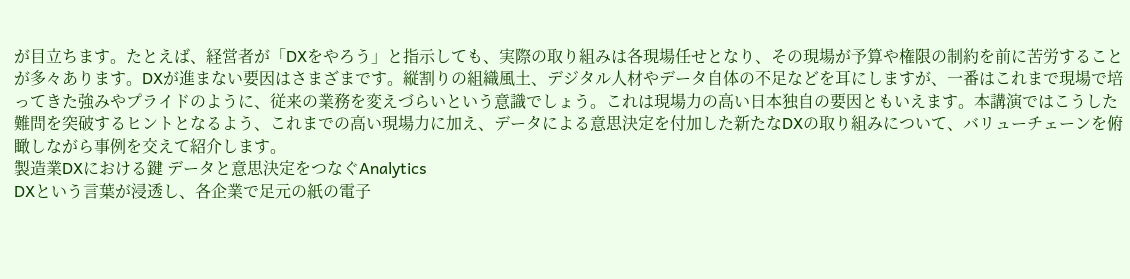が目立ちます。たとえば、経営者が「DXをやろう」と指示しても、実際の取り組みは各現場任せとなり、その現場が予算や権限の制約を前に苦労することが多々あります。DXが進まない要因はさまざまです。縦割りの組織風土、デジタル人材やデータ自体の不足などを耳にしますが、一番はこれまで現場で培ってきた強みやプライドのように、従来の業務を変えづらいという意識でしょう。これは現場力の高い日本独自の要因ともいえます。本講演ではこうした難問を突破するヒントとなるよう、これまでの高い現場力に加え、データによる意思決定を付加した新たなDXの取り組みについて、バリューチェーンを俯瞰しながら事例を交えて紹介します。
製造業DXにおける鍵 データと意思決定をつなぐAnalytics
DXという言葉が浸透し、各企業で足元の紙の電子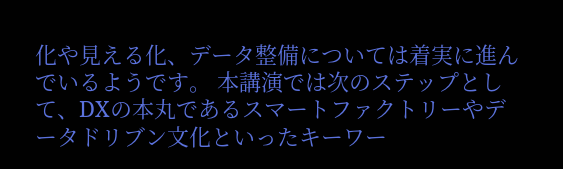化や見える化、データ整備については着実に進んでいるようです。 本講演では次のステップとして、DXの本丸であるスマートファクトリーやデータドリブン文化といったキーワー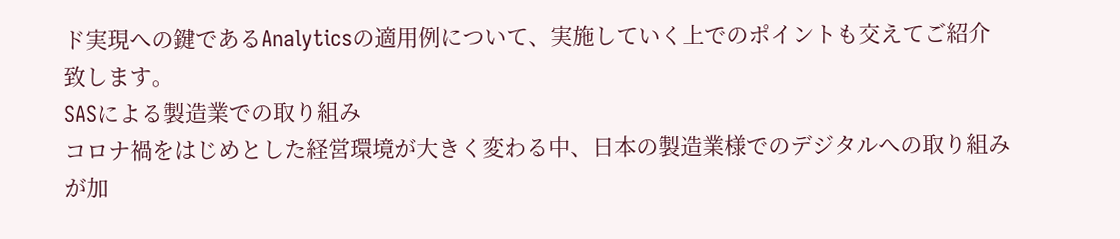ド実現への鍵であるAnalyticsの適用例について、実施していく上でのポイントも交えてご紹介致します。
SASによる製造業での取り組み
コロナ禍をはじめとした経営環境が大きく変わる中、日本の製造業様でのデジタルへの取り組みが加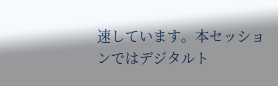速しています。本セッションではデジタルト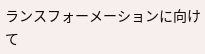ランスフォーメーションに向けて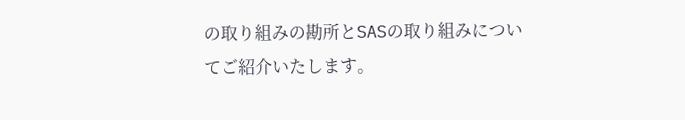の取り組みの勘所とSASの取り組みについてご紹介いたします。